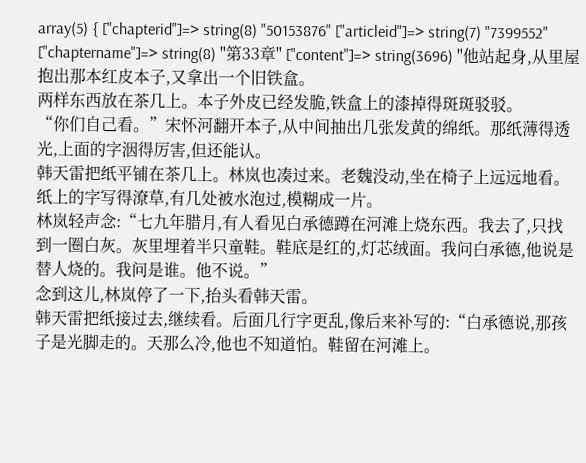array(5) { ["chapterid"]=> string(8) "50153876" ["articleid"]=> string(7) "7399552" ["chaptername"]=> string(8) "第33章" ["content"]=> string(3696) "他站起身,从里屋抱出那本红皮本子,又拿出一个旧铁盒。
两样东西放在茶几上。本子外皮已经发脆,铁盒上的漆掉得斑斑驳驳。
“你们自己看。”宋怀河翻开本子,从中间抽出几张发黄的绵纸。那纸薄得透光,上面的字洇得厉害,但还能认。
韩天雷把纸平铺在茶几上。林岚也凑过来。老魏没动,坐在椅子上远远地看。
纸上的字写得潦草,有几处被水泡过,模糊成一片。
林岚轻声念:“七九年腊月,有人看见白承德蹲在河滩上烧东西。我去了,只找到一圈白灰。灰里埋着半只童鞋。鞋底是红的,灯芯绒面。我问白承德,他说是替人烧的。我问是谁。他不说。”
念到这儿,林岚停了一下,抬头看韩天雷。
韩天雷把纸接过去,继续看。后面几行字更乱,像后来补写的:“白承德说,那孩子是光脚走的。天那么冷,他也不知道怕。鞋留在河滩上。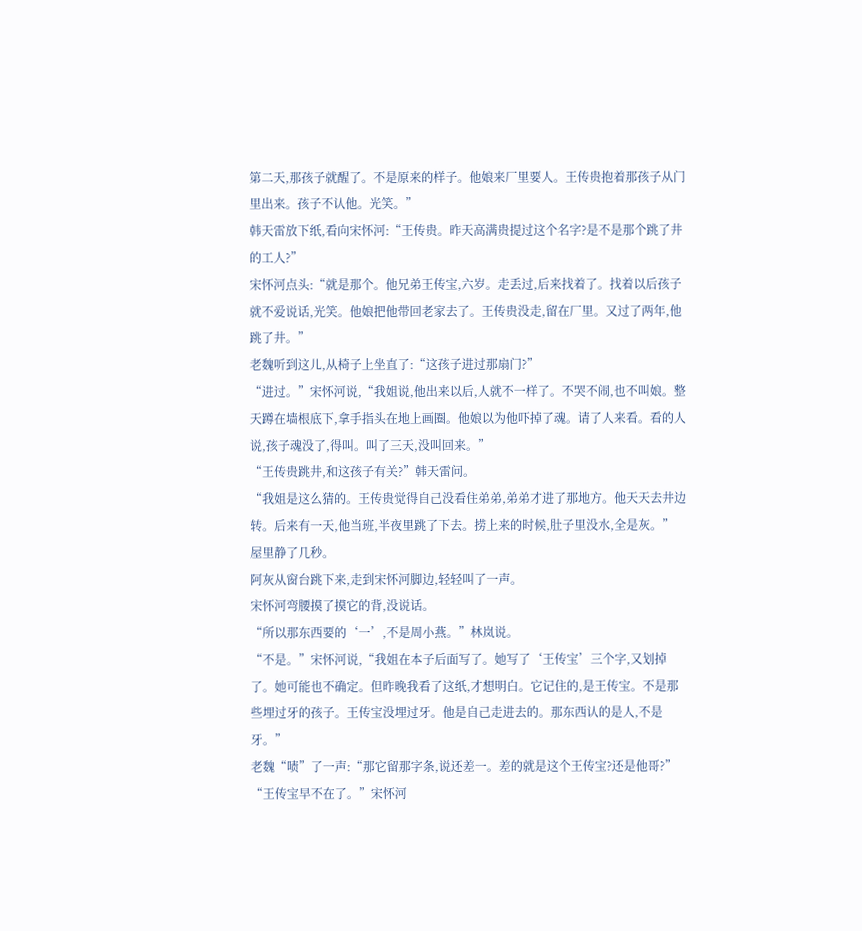第二天,那孩子就醒了。不是原来的样子。他娘来厂里要人。王传贵抱着那孩子从门里出来。孩子不认他。光笑。”
韩天雷放下纸,看向宋怀河:“王传贵。昨天高满贵提过这个名字?是不是那个跳了井的工人?”
宋怀河点头:“就是那个。他兄弟王传宝,六岁。走丢过,后来找着了。找着以后孩子就不爱说话,光笑。他娘把他带回老家去了。王传贵没走,留在厂里。又过了两年,他跳了井。”
老魏听到这儿,从椅子上坐直了:“这孩子进过那扇门?”
“进过。”宋怀河说,“我姐说,他出来以后,人就不一样了。不哭不闹,也不叫娘。整天蹲在墙根底下,拿手指头在地上画圈。他娘以为他吓掉了魂。请了人来看。看的人说,孩子魂没了,得叫。叫了三天,没叫回来。”
“王传贵跳井,和这孩子有关?”韩天雷问。
“我姐是这么猜的。王传贵觉得自己没看住弟弟,弟弟才进了那地方。他天天去井边转。后来有一天,他当班,半夜里跳了下去。捞上来的时候,肚子里没水,全是灰。”
屋里静了几秒。
阿灰从窗台跳下来,走到宋怀河脚边,轻轻叫了一声。
宋怀河弯腰摸了摸它的背,没说话。
“所以那东西要的‘一’,不是周小燕。”林岚说。
“不是。”宋怀河说,“我姐在本子后面写了。她写了‘王传宝’三个字,又划掉了。她可能也不确定。但昨晚我看了这纸,才想明白。它记住的,是王传宝。不是那些埋过牙的孩子。王传宝没埋过牙。他是自己走进去的。那东西认的是人,不是牙。”
老魏“啧”了一声:“那它留那字条,说还差一。差的就是这个王传宝?还是他哥?”
“王传宝早不在了。”宋怀河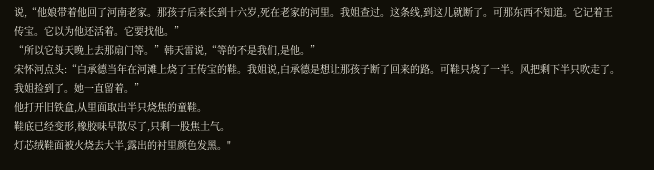说,“他娘带着他回了河南老家。那孩子后来长到十六岁,死在老家的河里。我姐查过。这条线,到这儿就断了。可那东西不知道。它记着王传宝。它以为他还活着。它要找他。”
“所以它每天晚上去那扇门等。”韩天雷说,“等的不是我们,是他。”
宋怀河点头:“白承德当年在河滩上烧了王传宝的鞋。我姐说,白承德是想让那孩子断了回来的路。可鞋只烧了一半。风把剩下半只吹走了。我姐捡到了。她一直留着。”
他打开旧铁盒,从里面取出半只烧焦的童鞋。
鞋底已经变形,橡胶味早散尽了,只剩一股焦土气。
灯芯绒鞋面被火烧去大半,露出的衬里颜色发黑。"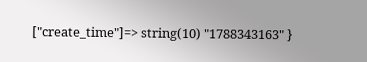["create_time"]=> string(10) "1788343163" }